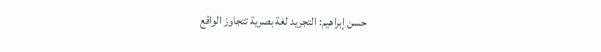حسن إبراهيم: التجريد لغة بصرية تتجاوز الواقع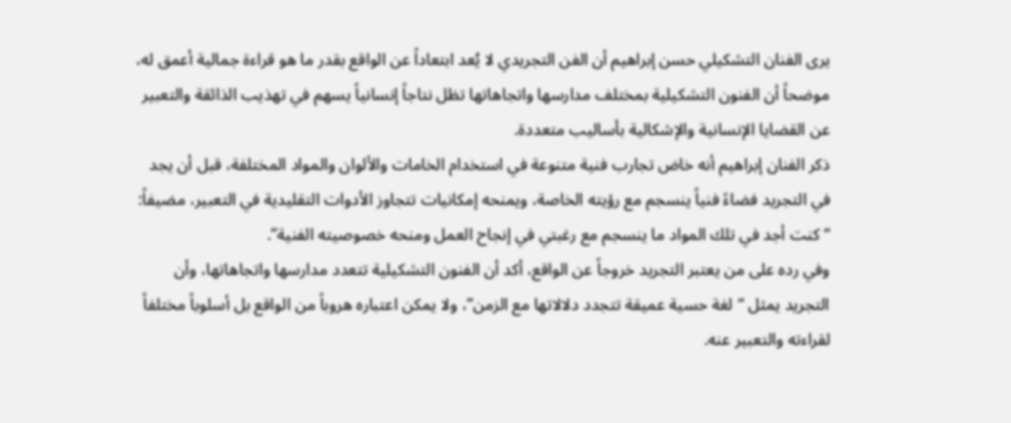يرى الفنان التشكيلي حسن إبراهيم أن الفن التجريدي لا يُعد ابتعاداً عن الواقع بقدر ما هو قراءة جمالية أعمق له، موضحاً أن الفنون التشكيلية بمختلف مدارسها واتجاهاتها تظل نتاجاً إنسانياً يسهم في تهذيب الذائقة والتعبير عن القضايا الإنسانية والإشكالية بأساليب متعددة.
ذكر الفنان إبراهيم أنه خاض تجارب فنية متنوعة في استخدام الخامات والألوان والمواد المختلفة، قبل أن يجد في التجريد فضاءً فنياً ينسجم مع رؤيته الخاصة، ويمنحه إمكانيات تتجاوز الأدوات التقليدية في التعبير، مضيفاً: “كنت أجد في تلك المواد ما ينسجم مع رغبتي في إنجاح العمل ومنحه خصوصيته الفنية”.
وفي رده على من يعتبر التجريد خروجاً عن الواقع، أكد أن الفنون التشكيلية تتعدد مدارسها واتجاهاتها، وأن التجريد يمثل “لغة حسية عميقة تتجدد دلالاتها مع الزمن”، ولا يمكن اعتباره هروباً من الواقع بل أسلوباً مختلفاً لقراءته والتعبير عنه.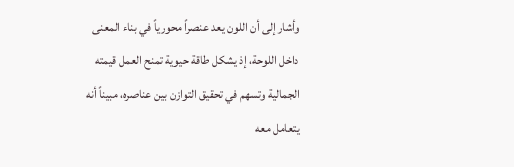وأشار إلى أن اللون يعد عنصراً محورياً في بناء المعنى داخل اللوحة، إذ يشكل طاقة حيوية تمنح العمل قيمته الجمالية وتسهم في تحقيق التوازن بين عناصره، مبيناً أنه يتعامل معه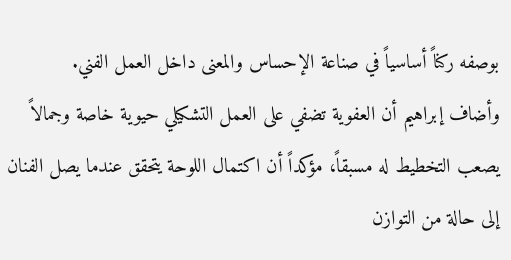بوصفه ركناً أساسياً في صناعة الإحساس والمعنى داخل العمل الفني.
وأضاف إبراهيم أن العفوية تضفي على العمل التشكيلي حيوية خاصة وجمالاً يصعب التخطيط له مسبقاً، مؤكداً أن اكتمال اللوحة يتحقق عندما يصل الفنان إلى حالة من التوازن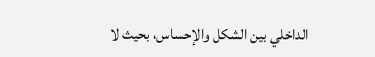الداخلي بين الشكل والإحساس، بحيث لا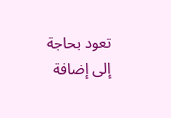تعود بحاجة إلى إضافة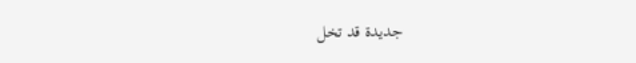جديدة قد تخل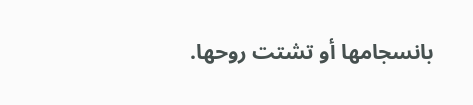بانسجامها أو تشتت روحها.